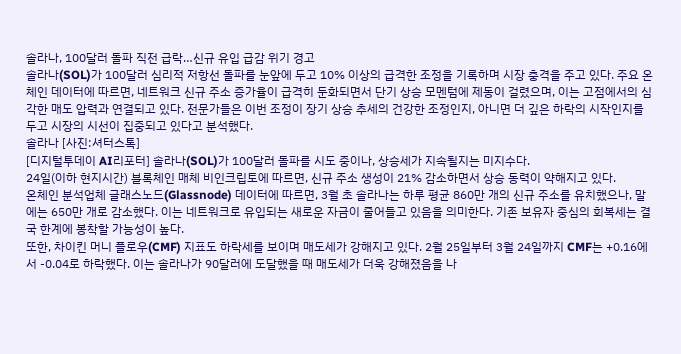솔라나, 100달러 돌파 직전 급락…신규 유입 급감 위기 경고
솔라나(SOL)가 100달러 심리적 저항선 돌파를 눈앞에 두고 10% 이상의 급격한 조정을 기록하며 시장 충격을 주고 있다. 주요 온체인 데이터에 따르면, 네트워크 신규 주소 증가율이 급격히 둔화되면서 단기 상승 모멘텀에 제동이 걸렸으며, 이는 고점에서의 심각한 매도 압력과 연결되고 있다. 전문가들은 이번 조정이 장기 상승 추세의 건강한 조정인지, 아니면 더 깊은 하락의 시작인지를 두고 시장의 시선이 집중되고 있다고 분석했다.
솔라나 [사진:셔터스톡]
[디지털투데이 AI리포터] 솔라나(SOL)가 100달러 돌파를 시도 중이나, 상승세가 지속될지는 미지수다.
24일(이하 현지시간) 블록체인 매체 비인크립토에 따르면, 신규 주소 생성이 21% 감소하면서 상승 동력이 약해지고 있다.
온체인 분석업체 글래스노드(Glassnode) 데이터에 따르면, 3월 초 솔라나는 하루 평균 860만 개의 신규 주소를 유치했으나, 말에는 650만 개로 감소했다. 이는 네트워크로 유입되는 새로운 자금이 줄어들고 있음을 의미한다. 기존 보유자 중심의 회복세는 결국 한계에 봉착할 가능성이 높다.
또한, 차이킨 머니 플로우(CMF) 지표도 하락세를 보이며 매도세가 강해지고 있다. 2월 25일부터 3월 24일까지 CMF는 +0.16에서 -0.04로 하락했다. 이는 솔라나가 90달러에 도달했을 때 매도세가 더욱 강해졌음을 나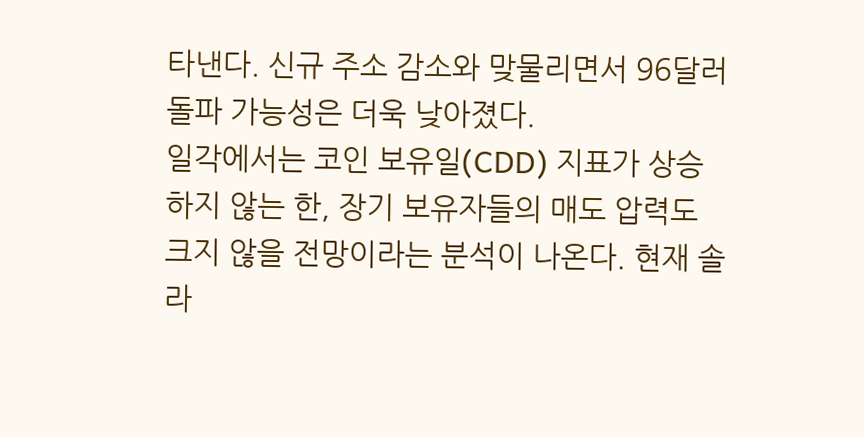타낸다. 신규 주소 감소와 맞물리면서 96달러 돌파 가능성은 더욱 낮아졌다.
일각에서는 코인 보유일(CDD) 지표가 상승하지 않는 한, 장기 보유자들의 매도 압력도 크지 않을 전망이라는 분석이 나온다. 현재 솔라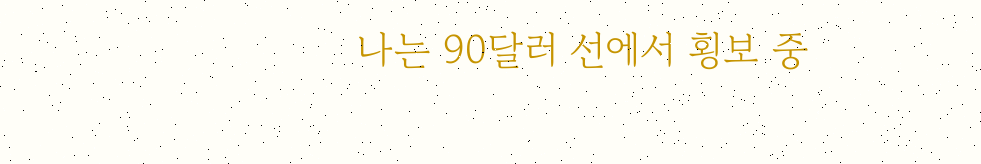나는 90달러 선에서 횡보 중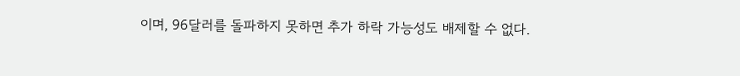이며, 96달러를 돌파하지 못하면 추가 하락 가능성도 배제할 수 없다.